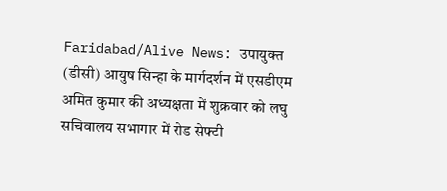Faridabad/Alive News: उपायुक्त (डीसी) आयुष सिन्हा के मार्गदर्शन में एसडीएम अमित कुमार की अध्यक्षता में शुक्रवार को लघु सचिवालय सभागार में रोड सेफ्टी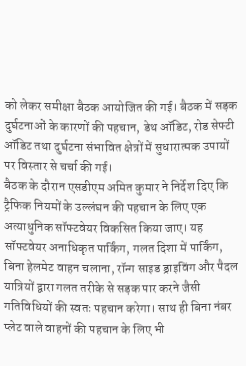को लेकर समीक्षा बैठक आयोजित की गई। बैठक में सड़क दुर्घटनाओं के कारणों की पहचान, डेथ ऑडिट, रोड सेफ्टी ऑडिट तथा दुर्घटना संभावित क्षेत्रों में सुधारात्मक उपायों पर विस्तार से चर्चा की गई।
बैठक के दौरान एसडीएम अमित कुमार ने निर्देश दिए कि ट्रैफिक नियमों के उल्लंघन की पहचान के लिए एक अत्याधुनिक सॉफ्टवेयर विकसित किया जाए। यह सॉफ्टवेयर अनाधिकृत पार्किंग, गलत दिशा में पार्किंग, बिना हेलमेट वाहन चलाना, रॉन्ग साइड ड्राइविंग और पैदल यात्रियों द्वारा गलत तरीके से सड़क पार करने जैसी गतिविधियों की स्वतः पहचान करेगा। साथ ही बिना नंबर प्लेट वाले वाहनों की पहचान के लिए भी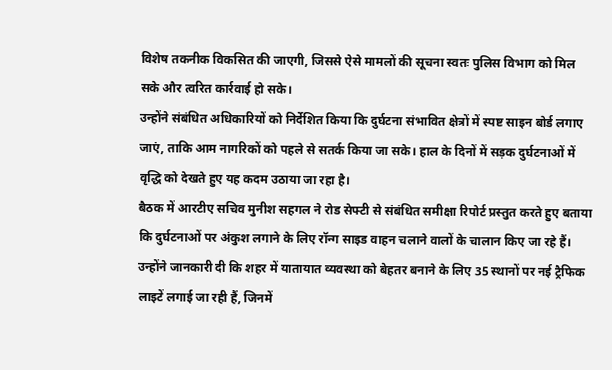विशेष तकनीक विकसित की जाएगी, जिससे ऐसे मामलों की सूचना स्वतः पुलिस विभाग को मिल सके और त्वरित कार्रवाई हो सके।
उन्होंने संबंधित अधिकारियों को निर्देशित किया कि दुर्घटना संभावित क्षेत्रों में स्पष्ट साइन बोर्ड लगाए जाएं, ताकि आम नागरिकों को पहले से सतर्क किया जा सके। हाल के दिनों में सड़क दुर्घटनाओं में वृद्धि को देखते हुए यह कदम उठाया जा रहा है।
बैठक में आरटीए सचिव मुनीश सहगल ने रोड सेफ्टी से संबंधित समीक्षा रिपोर्ट प्रस्तुत करते हुए बताया कि दुर्घटनाओं पर अंकुश लगाने के लिए रॉन्ग साइड वाहन चलाने वालों के चालान किए जा रहे हैं। उन्होंने जानकारी दी कि शहर में यातायात व्यवस्था को बेहतर बनाने के लिए 35 स्थानों पर नई ट्रैफिक लाइटें लगाई जा रही हैं, जिनमें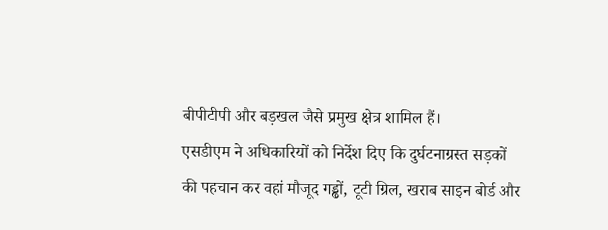बीपीटीपी और बड़खल जैसे प्रमुख क्षेत्र शामिल हैं।
एसडीएम ने अधिकारियों को निर्देश दिए कि दुर्घटनाग्रस्त सड़कों की पहचान कर वहां मौजूद गड्ढों, टूटी ग्रिल, खराब साइन बोर्ड और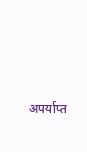अपर्याप्त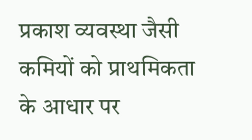प्रकाश व्यवस्था जैसी कमियों को प्राथमिकता के आधार पर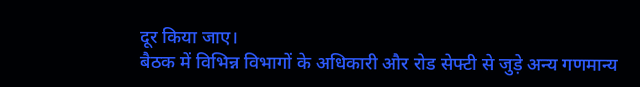दूर किया जाए।
बैठक में विभिन्न विभागों के अधिकारी और रोड सेफ्टी से जुड़े अन्य गणमान्य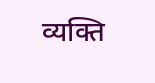व्यक्ति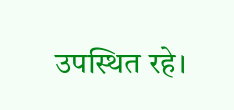उपस्थित रहे।